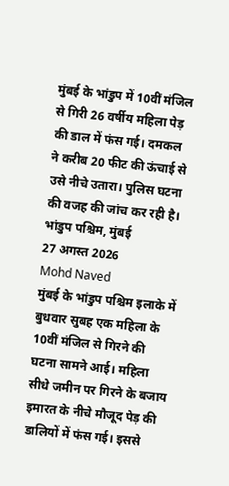मुंबई के भांडुप में 10वीं मंजिल से गिरी 26 वर्षीय महिला पेड़ की डाल में फंस गई। दमकल ने करीब 20 फीट की ऊंचाई से उसे नीचे उतारा। पुलिस घटना की वजह की जांच कर रही है।
भांडुप पश्चिम, मुंबई
27 अगस्त 2026
Mohd Naved
मुंबई के भांडुप पश्चिम इलाके में बुधवार सुबह एक महिला के 10वीं मंजिल से गिरने की घटना सामने आई। महिला सीधे जमीन पर गिरने के बजाय इमारत के नीचे मौजूद पेड़ की डालियों में फंस गई। इससे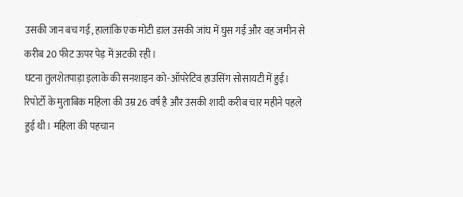उसकी जान बच गई, हालांकि एक मोटी डाल उसकी जांघ में घुस गई और वह जमीन से करीब 20 फीट ऊपर पेड़ में अटकी रही।
घटना तुलशेतपाड़ा इलाके की सनशाइन को-ऑपरेटिव हाउसिंग सोसायटी में हुई। रिपोर्टों के मुताबिक महिला की उम्र 26 वर्ष है और उसकी शादी करीब चार महीने पहले हुई थी। महिला की पहचान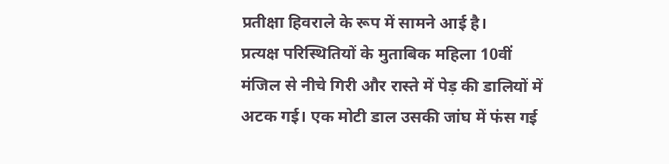प्रतीक्षा हिवराले के रूप में सामने आई है।
प्रत्यक्ष परिस्थितियों के मुताबिक महिला 10वीं मंजिल से नीचे गिरी और रास्ते में पेड़ की डालियों में अटक गई। एक मोटी डाल उसकी जांघ में फंस गई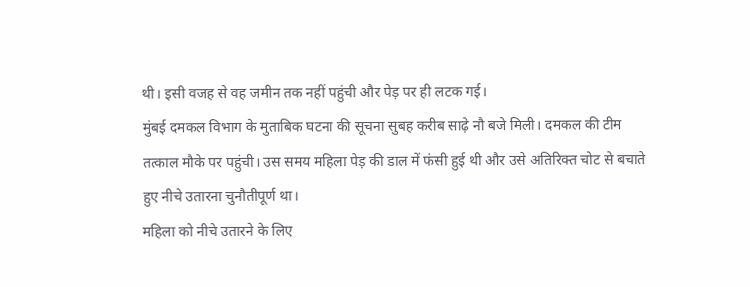थी। इसी वजह से वह जमीन तक नहीं पहुंची और पेड़ पर ही लटक गई।
मुंबई दमकल विभाग के मुताबिक घटना की सूचना सुबह करीब साढ़े नौ बजे मिली। दमकल की टीम तत्काल मौके पर पहुंची। उस समय महिला पेड़ की डाल में फंसी हुई थी और उसे अतिरिक्त चोट से बचाते हुए नीचे उतारना चुनौतीपूर्ण था।
महिला को नीचे उतारने के लिए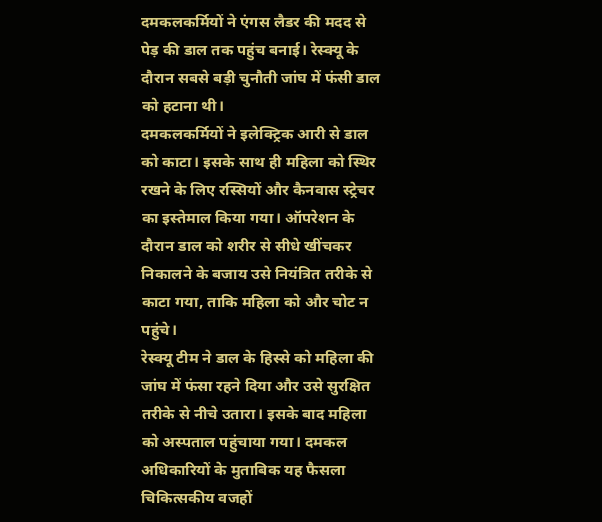दमकलकर्मियों ने एंगस लैडर की मदद से पेड़ की डाल तक पहुंच बनाई। रेस्क्यू के दौरान सबसे बड़ी चुनौती जांघ में फंसी डाल को हटाना थी।
दमकलकर्मियों ने इलेक्ट्रिक आरी से डाल को काटा। इसके साथ ही महिला को स्थिर रखने के लिए रस्सियों और कैनवास स्ट्रेचर का इस्तेमाल किया गया। ऑपरेशन के दौरान डाल को शरीर से सीधे खींचकर निकालने के बजाय उसे नियंत्रित तरीके से काटा गया, ताकि महिला को और चोट न पहुंचे।
रेस्क्यू टीम ने डाल के हिस्से को महिला की जांघ में फंसा रहने दिया और उसे सुरक्षित तरीके से नीचे उतारा। इसके बाद महिला को अस्पताल पहुंचाया गया। दमकल अधिकारियों के मुताबिक यह फैसला चिकित्सकीय वजहों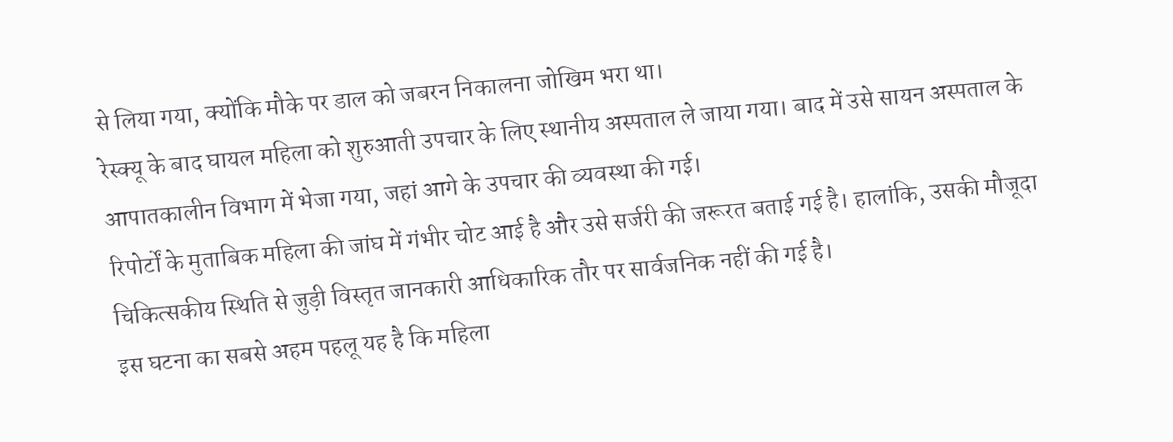से लिया गया, क्योंकि मौके पर डाल को जबरन निकालना जोखिम भरा था।
रेस्क्यू के बाद घायल महिला को शुरुआती उपचार के लिए स्थानीय अस्पताल ले जाया गया। बाद में उसे सायन अस्पताल के आपातकालीन विभाग में भेजा गया, जहां आगे के उपचार की व्यवस्था की गई।
रिपोर्टों के मुताबिक महिला की जांघ में गंभीर चोट आई है और उसे सर्जरी की जरूरत बताई गई है। हालांकि, उसकी मौजूदा चिकित्सकीय स्थिति से जुड़ी विस्तृत जानकारी आधिकारिक तौर पर सार्वजनिक नहीं की गई है।
इस घटना का सबसे अहम पहलू यह है कि महिला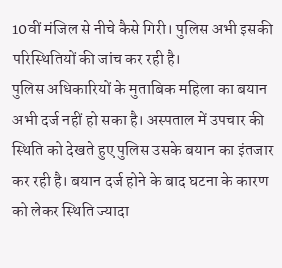10वीं मंजिल से नीचे कैसे गिरी। पुलिस अभी इसकी परिस्थितियों की जांच कर रही है।
पुलिस अधिकारियों के मुताबिक महिला का बयान अभी दर्ज नहीं हो सका है। अस्पताल में उपचार की स्थिति को देखते हुए पुलिस उसके बयान का इंतजार कर रही है। बयान दर्ज होने के बाद घटना के कारण को लेकर स्थिति ज्यादा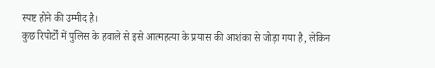स्पष्ट होने की उम्मीद है।
कुछ रिपोर्टों में पुलिस के हवाले से इसे आत्महत्या के प्रयास की आशंका से जोड़ा गया है, लेकिन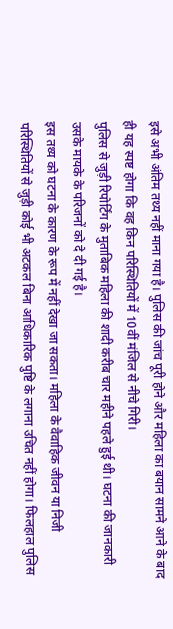इसे अभी अंतिम तथ्य नहीं माना गया है। पुलिस की जांच पूरी होने और महिला का बयान सामने आने के बाद ही यह स्पष्ट होगा कि वह किन परिस्थितियों में 10वीं मंजिल से नीचे गिरी।
पुलिस से जुड़ी रिपोर्टिंग के मुताबिक महिला की शादी करीब चार महीने पहले हुई थी। घटना की जानकारी उसके मायके के परिजनों को दे दी गई है।
इस तथ्य को घटना के कारण के रूप में नहीं देखा जा सकता। महिला के वैवाहिक जीवन या निजी परिस्थितियों से जुड़ी कोई भी अटकल बिना आधिकारिक पुष्टि के लगाना उचित नहीं होगा। फिलहाल पुलिस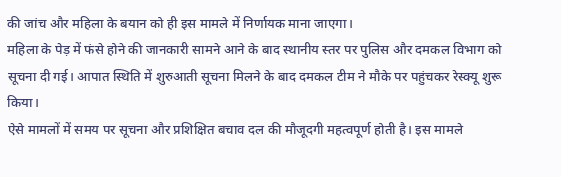की जांच और महिला के बयान को ही इस मामले में निर्णायक माना जाएगा।
महिला के पेड़ में फंसे होने की जानकारी सामने आने के बाद स्थानीय स्तर पर पुलिस और दमकल विभाग को सूचना दी गई। आपात स्थिति में शुरुआती सूचना मिलने के बाद दमकल टीम ने मौके पर पहुंचकर रेस्क्यू शुरू किया।
ऐसे मामलों में समय पर सूचना और प्रशिक्षित बचाव दल की मौजूदगी महत्वपूर्ण होती है। इस मामले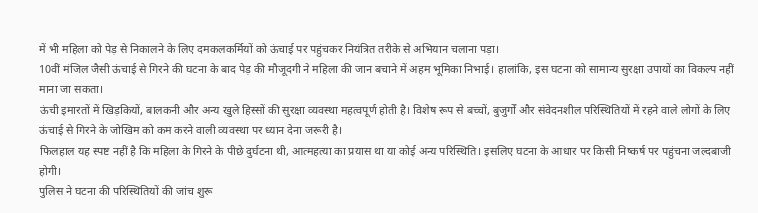में भी महिला को पेड़ से निकालने के लिए दमकलकर्मियों को ऊंचाई पर पहुंचकर नियंत्रित तरीके से अभियान चलाना पड़ा।
10वीं मंजिल जैसी ऊंचाई से गिरने की घटना के बाद पेड़ की मौजूदगी ने महिला की जान बचाने में अहम भूमिका निभाई। हालांकि, इस घटना को सामान्य सुरक्षा उपायों का विकल्प नहीं माना जा सकता।
ऊंची इमारतों में खिड़कियों, बालकनी और अन्य खुले हिस्सों की सुरक्षा व्यवस्था महत्वपूर्ण होती है। विशेष रूप से बच्चों, बुजुर्गों और संवेदनशील परिस्थितियों में रहने वाले लोगों के लिए ऊंचाई से गिरने के जोखिम को कम करने वाली व्यवस्था पर ध्यान देना जरूरी है।
फिलहाल यह स्पष्ट नहीं है कि महिला के गिरने के पीछे दुर्घटना थी, आत्महत्या का प्रयास था या कोई अन्य परिस्थिति। इसलिए घटना के आधार पर किसी निष्कर्ष पर पहुंचना जल्दबाजी होगी।
पुलिस ने घटना की परिस्थितियों की जांच शुरू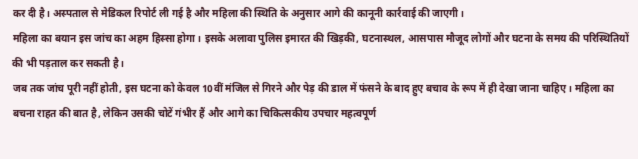कर दी है। अस्पताल से मेडिकल रिपोर्ट ली गई है और महिला की स्थिति के अनुसार आगे की कानूनी कार्रवाई की जाएगी।
महिला का बयान इस जांच का अहम हिस्सा होगा। इसके अलावा पुलिस इमारत की खिड़की, घटनास्थल, आसपास मौजूद लोगों और घटना के समय की परिस्थितियों की भी पड़ताल कर सकती है।
जब तक जांच पूरी नहीं होती, इस घटना को केवल 10वीं मंजिल से गिरने और पेड़ की डाल में फंसने के बाद हुए बचाव के रूप में ही देखा जाना चाहिए। महिला का बचना राहत की बात है, लेकिन उसकी चोटें गंभीर हैं और आगे का चिकित्सकीय उपचार महत्वपूर्ण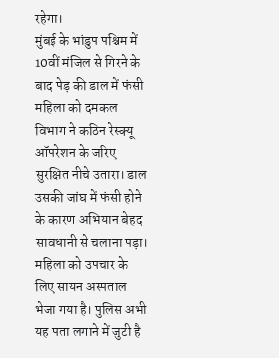रहेगा।
मुंबई के भांडुप पश्चिम में 10वीं मंजिल से गिरने के बाद पेड़ की डाल में फंसी महिला को दमकल विभाग ने कठिन रेस्क्यू ऑपरेशन के जरिए सुरक्षित नीचे उतारा। डाल उसकी जांघ में फंसी होने के कारण अभियान बेहद सावधानी से चलाना पड़ा।
महिला को उपचार के लिए सायन अस्पताल भेजा गया है। पुलिस अभी यह पता लगाने में जुटी है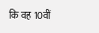कि वह 10वीं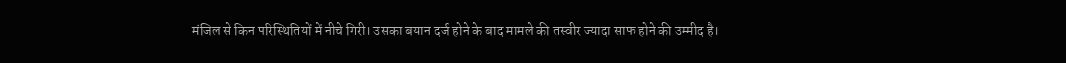मंजिल से किन परिस्थितियों में नीचे गिरी। उसका बयान दर्ज होने के बाद मामले की तस्वीर ज्यादा साफ होने की उम्मीद है।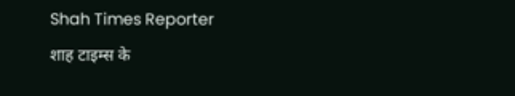Shah Times Reporter
शाह टाइम्स के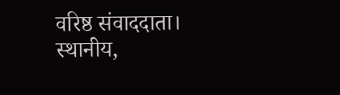वरिष्ठ संवाददाता। स्थानीय,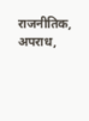राजनीतिक, अपराध,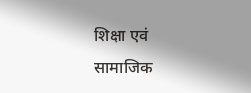शिक्षा एवं सामाजिक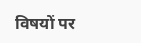विषयों पर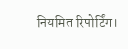नियमित रिपोर्टिंग।